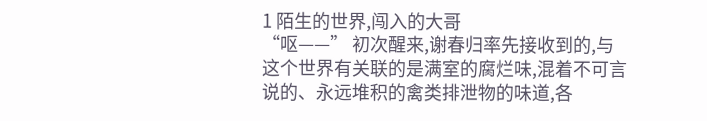1 陌生的世界,闯入的大哥
“呕——” 初次醒来,谢春归率先接收到的,与这个世界有关联的是满室的腐烂味,混着不可言说的、永远堆积的禽类排泄物的味道,各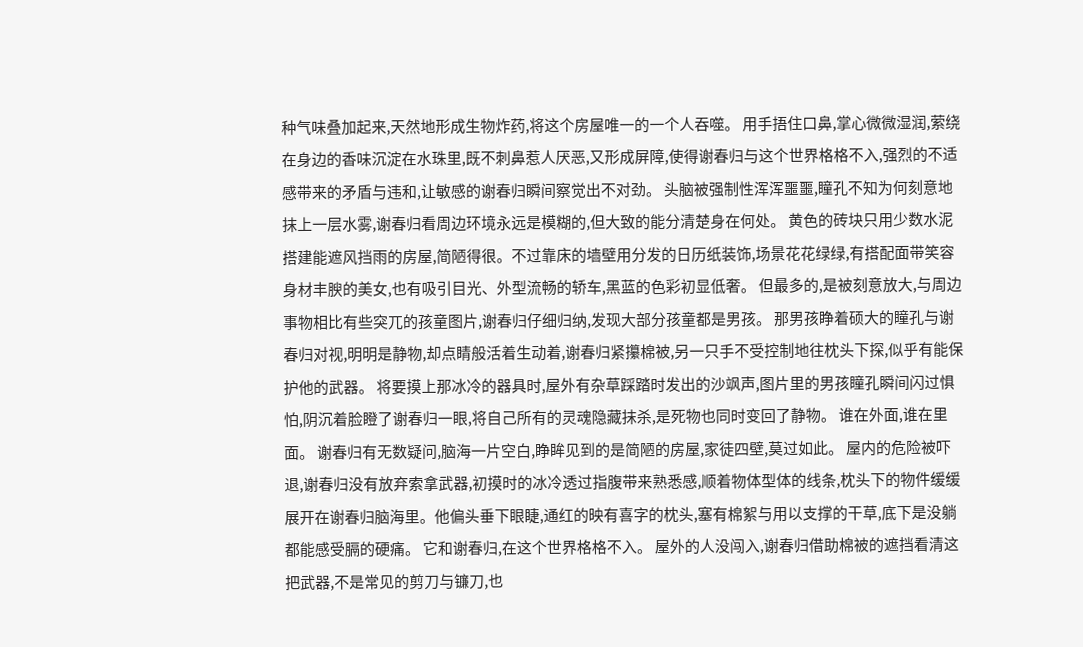种气味叠加起来,天然地形成生物炸药,将这个房屋唯一的一个人吞噬。 用手捂住口鼻,掌心微微湿润,萦绕在身边的香味沉淀在水珠里,既不刺鼻惹人厌恶,又形成屏障,使得谢春归与这个世界格格不入,强烈的不适感带来的矛盾与违和,让敏感的谢春归瞬间察觉出不对劲。 头脑被强制性浑浑噩噩,瞳孔不知为何刻意地抹上一层水雾,谢春归看周边环境永远是模糊的,但大致的能分清楚身在何处。 黄色的砖块只用少数水泥搭建能遮风挡雨的房屋,简陋得很。不过靠床的墙壁用分发的日历纸装饰,场景花花绿绿,有搭配面带笑容身材丰腴的美女,也有吸引目光、外型流畅的轿车,黑蓝的色彩初显低奢。 但最多的,是被刻意放大,与周边事物相比有些突兀的孩童图片,谢春归仔细归纳,发现大部分孩童都是男孩。 那男孩睁着硕大的瞳孔与谢春归对视,明明是静物,却点睛般活着生动着,谢春归紧攥棉被,另一只手不受控制地往枕头下探,似乎有能保护他的武器。 将要摸上那冰冷的器具时,屋外有杂草踩踏时发出的沙飒声,图片里的男孩瞳孔瞬间闪过惧怕,阴沉着脸瞪了谢春归一眼,将自己所有的灵魂隐藏抹杀,是死物也同时变回了静物。 谁在外面,谁在里面。 谢春归有无数疑问,脑海一片空白,睁眸见到的是简陋的房屋,家徒四壁,莫过如此。 屋内的危险被吓退,谢春归没有放弃索拿武器,初摸时的冰冷透过指腹带来熟悉感,顺着物体型体的线条,枕头下的物件缓缓展开在谢春归脑海里。他偏头垂下眼睫,通红的映有喜字的枕头,塞有棉絮与用以支撑的干草,底下是没躺都能感受膈的硬痛。 它和谢春归,在这个世界格格不入。 屋外的人没闯入,谢春归借助棉被的遮挡看清这把武器,不是常见的剪刀与镰刀,也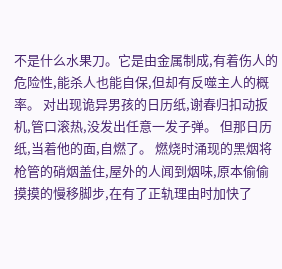不是什么水果刀。它是由金属制成,有着伤人的危险性,能杀人也能自保,但却有反噬主人的概率。 对出现诡异男孩的日历纸,谢春归扣动扳机,管口滚热,没发出任意一发子弹。 但那日历纸,当着他的面,自燃了。 燃烧时涌现的黑烟将枪管的硝烟盖住,屋外的人闻到烟味,原本偷偷摸摸的慢移脚步,在有了正轨理由时加快了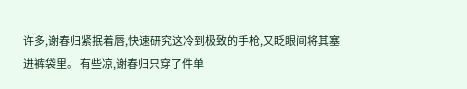许多,谢春归紧抿着唇,快速研究这冷到极致的手枪,又眨眼间将其塞进裤袋里。 有些凉,谢春归只穿了件单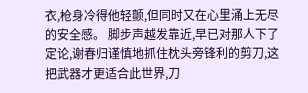衣,枪身冷得他轻颤,但同时又在心里涌上无尽的安全感。 脚步声越发靠近,早已对那人下了定论,谢春归谨慎地抓住枕头旁锋利的剪刀,这把武器才更适合此世界,刀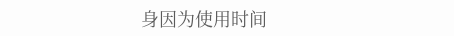身因为使用时间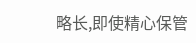略长,即使精心保管